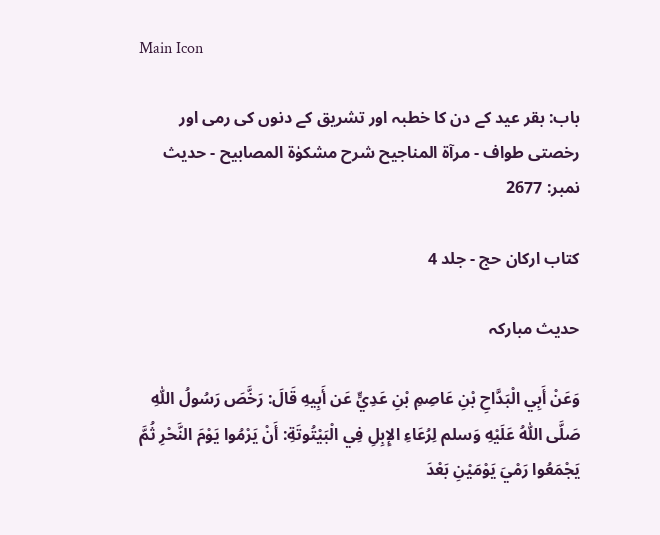Main Icon

باب: بقر عید کے دن کا خطبہ اور تشریق کے دنوں کی رمی اور رخصتی طواف - مرآۃ المناجیح شرح مشکوٰۃ المصابیح - حدیث نمبر: 2677

کتاب ارکان حج - جلد 4

حدیث مبارکہ

وَعَنْ أَبِي الْبَدَّاحِ بْنِ عَاصِمِ بْنِ عَدِيٍّ عَن أَبِيهِ قَالَ: رَخَّصَ رَسُولُ اللّٰهِ صَلَّى اللّٰهُ عَلَيْهِ وَسلم لِرُعَاءِ الإِبِلِ فِي الْبَيْتُوتَةِ: أَنْ يَرْمُوا يَوْمَ النَّحْرِ ثُمَّ يَجْمَعُوا رَمْيَ يَوْمَيْنِ بَعْدَ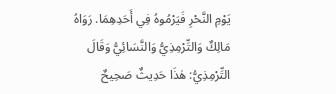يَوْمِ النَّحْرِ فَيَرْمُوهُ فِي أَحَدِهِمَا. رَوَاهُ مَالِكٌ وَالتِّرْمِذِيُّ وَالنَّسَائِيُّ وَقَالَ التِّرْمِذِيُّ: هٰذَا حَدِيثٌ صَحِيحٌ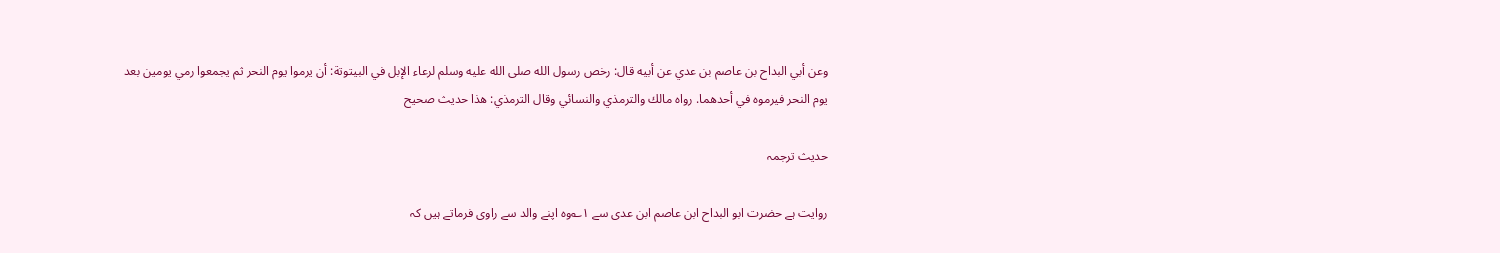وعن أبي البداح بن عاصم بن عدي عن أبيه قال: رخص رسول الله صلى الله عليه وسلم لرعاء الإبل في البيتوتة: أن يرموا يوم النحر ثم يجمعوا رمي يومين بعد يوم النحر فيرموه في أحدهما. رواه مالك والترمذي والنسائي وقال الترمذي: هذا حديث صحيح

حدیث ترجمہ

روایت ہے حضرت ابو البداح ابن عاصم ابن عدی سے ۱؎وہ اپنے والد سے راوی فرماتے ہیں کہ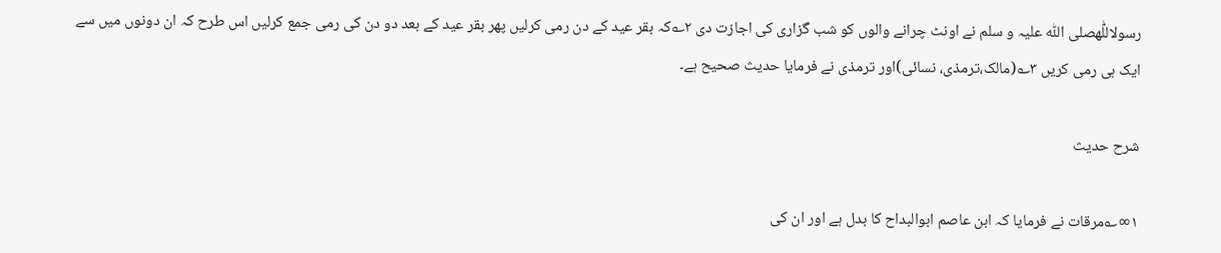رسولاللّٰهصلی اللّٰہ علیہ و سلم نے اونٹ چرانے والوں کو شب گزاری کی اجازت دی ۲؎کہ بقر عید کے دن رمی کرلیں پھر بقر عید کے بعد دو دن کی رمی جمع کرلیں اس طرح کہ ان دونوں میں سے ایک ہی رمی کریں ۳؎(مالک،ترمذی، نسائی)اور ترمذی نے فرمایا حدیث صحیح ہے۔

شرح حدیث

۱∞؎مرقات نے فرمایا کہ ابن عاصم ابوالبداح کا بدل ہے اور ان کی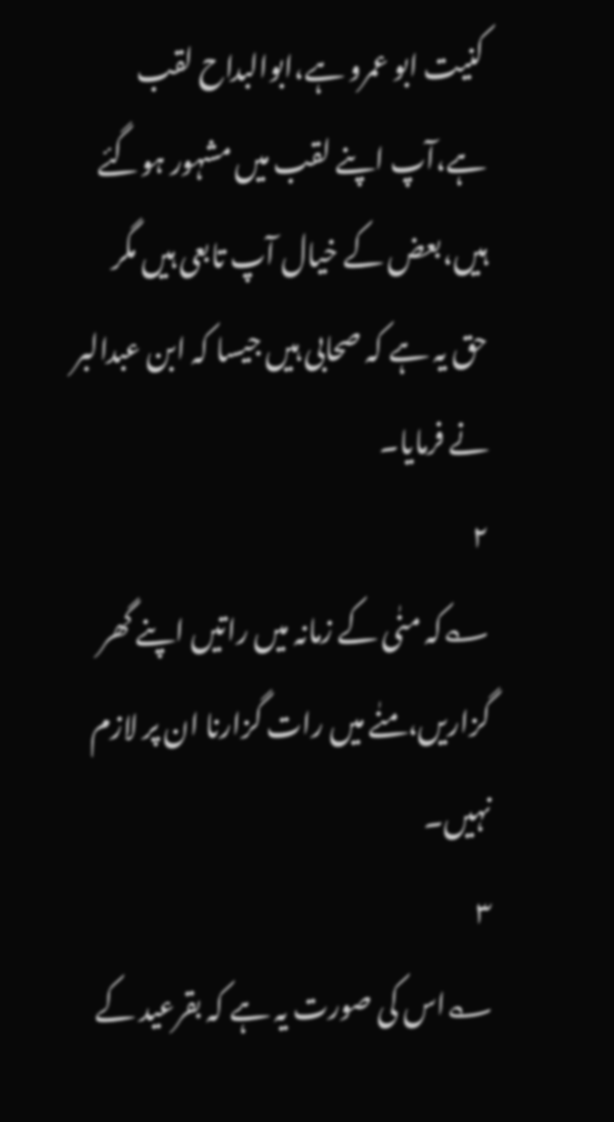کنیت ابو عمرو ہے،ابوالبداح لقب ہے،آپ اپنے لقب میں مشہور ہوگئے ہیں،بعض کے خیال آپ تابعی ہیں مگر حق یہ ہے کہ صحابی ہیں جیسا کہ ابن عبدالبر نے فرمایا۔
۲
؎کہ منٰی کے زمانہ میں راتیں اپنے گھر گزاریں،منٰے میں رات گزارنا ان پر لازم نہیں۔
۳
؎اس کی صورت یہ ہے کہ بقرعید کے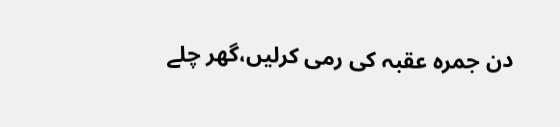دن جمرہ عقبہ کی رمی کرلیں،گھر چلے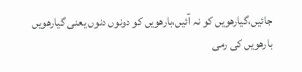جائیں،گیارھویں کو نہ آئیں،بارھویں کو دونوں دنوں یعنی گیارھویں بارھویں کی رمی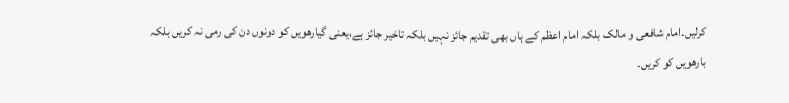کرلیں۔امام شافعی و مالک بلکہ امام اعظم کے ہاں بھی تقدیم جائز نہیں بلکہ تاخیر جائز ہے،یعنی گیارھویں کو دونوں دن کی رمی نہ کریں بلکہ بارھویں کو کریں۔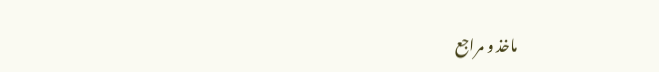ماخذ و مراجع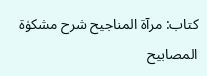کتاب: مرآۃ المناجیح شرح مشکوٰۃ المصابیح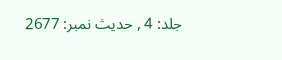جلد: 4 , حدیث نمبر: 2677